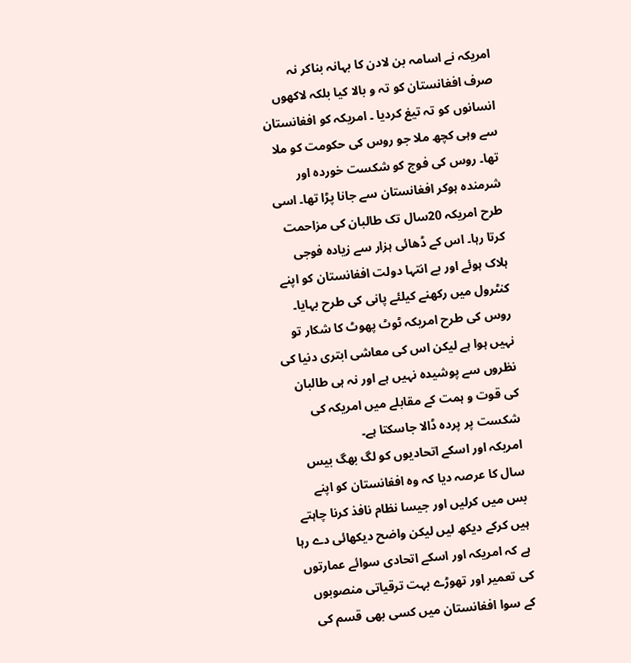امریکہ نے اسامہ بن لادن کا بہانہ بناکر نہ صرف افغانستان کو تہ و بالا کیا بلکہ لاکھوں انسانوں کو تہ تیغ کردیا ۔ امریکہ کو افغانستان سے وہی کچھ ملا جو روس کی حکومت کو ملا تھا۔ روس کی فوج کو شکست خوردہ اور شرمندہ ہوکر افغانستان سے جانا پڑا تھا۔ اسی طرح امریکہ 20سال تک طالبان کی مزاحمت کرتا رہا۔ اس کے ڈھائی ہزار سے زیادہ فوجی ہلاک ہوئے اور بے انتہا دولت افغانستان کو اپنے کنٹرول میں رکھنے کیلئے پانی کی طرح بہایا۔ روس کی طرح امریکہ ٹوٹ پھوٹ کا شکار تو نہیں ہوا ہے لیکن اس کی معاشی ابتری دنیا کی نظروں سے پوشیدہ نہیں ہے اور نہ ہی طالبان کی قوت و ہمت کے مقابلے میں امریکہ کی شکست پر پردہ ڈالا جاسکتا ہے۔
امریکہ اور اسکے اتحادیوں کو لگ بھگ بیس سال کا عرصہ دیا کہ وہ افغانستان کو اپنے بس میں کرلیں اور جیسا نظام نافذ کرنا چاہتے ہیں کرکے دیکھ لیں لیکن واضح دیکھائی دے رہا ہے کہ امریکہ اور اسکے اتحادی سوائے عمارتوں کی تعمیر اور تھوڑے بہت ترقیاتی منصوبوں کے سوا افغانستان میں کسی بھی قسم کی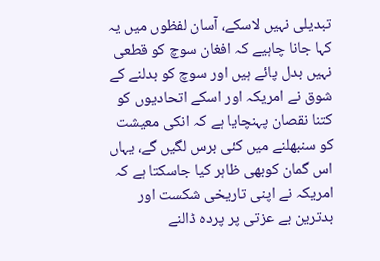تبدیلی نہیں لاسکے، آسان لفظوں میں یہ کہا جانا چاہیے کہ افغان سوچ کو قطعی نہیں بدل پائے ہیں اور سوچ کو بدلنے کے شوق نے امریکہ اور اسکے اتحادیوں کو کتنا نقصان پہنچایا ہے کہ انکی معیشت کو سنبھلنے میں کئی برس لگیں گے، یہاں اس گمان کوبھی ظاہر کیا جاسکتا ہے کہ امریکہ نے اپنی تاریخی شکست اور بدترین بے عزتی پر پردہ ڈالنے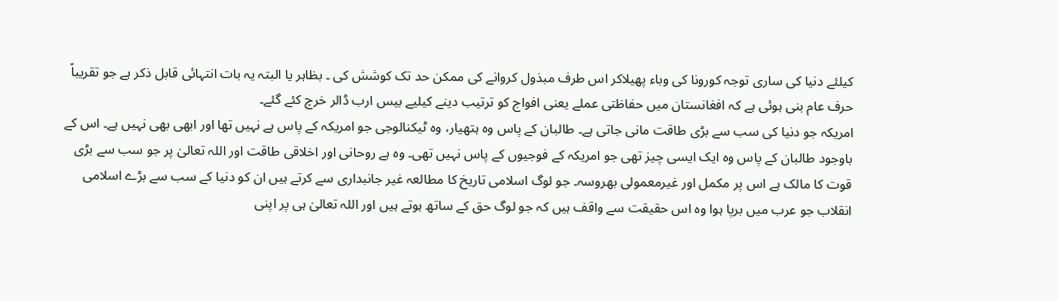کیلئے دنیا کی ساری توجہ کورونا کی وباء پھیلاکر اس طرف مبذول کروانے کی ممکن حد تک کوشش کی ۔ بظاہر یا البتہ یہ بات انتہائی قابل ذکر ہے جو تقریباً حرف عام بنی ہوئی ہے کہ افغانستان میں حفاظتی عملے یعنی افواج کو ترتیب دینے کیلیے بیس ارب ڈالر خرچ کئے گئے۔
امریکہ جو دنیا کی سب سے بڑی طاقت مانی جاتی ہے۔ طالبان کے پاس وہ ہتھیار، وہ ٹیکنالوجی جو امریکہ کے پاس ہے نہیں تھا اور ابھی بھی نہیں ہے۔ اس کے باوجود طالبان کے پاس وہ ایک ایسی چیز تھی جو امریکہ کے فوجیوں کے پاس نہیں تھی۔ وہ ہے روحانی اور اخلاقی طاقت اور اللہ تعالیٰ پر جو سب سے بڑی قوت کا مالک ہے اس پر مکمل اور غیرمعمولی بھروسہ۔ جو لوگ اسلامی تاریخ کا مطالعہ غیر جانبداری سے کرتے ہیں ان کو دنیا کے سب سے بڑے اسلامی انقلاب جو عرب میں برپا ہوا وہ اس حقیقت سے واقف ہیں کہ جو لوگ حق کے ساتھ ہوتے ہیں اور اللہ تعالیٰ ہی پر اپنی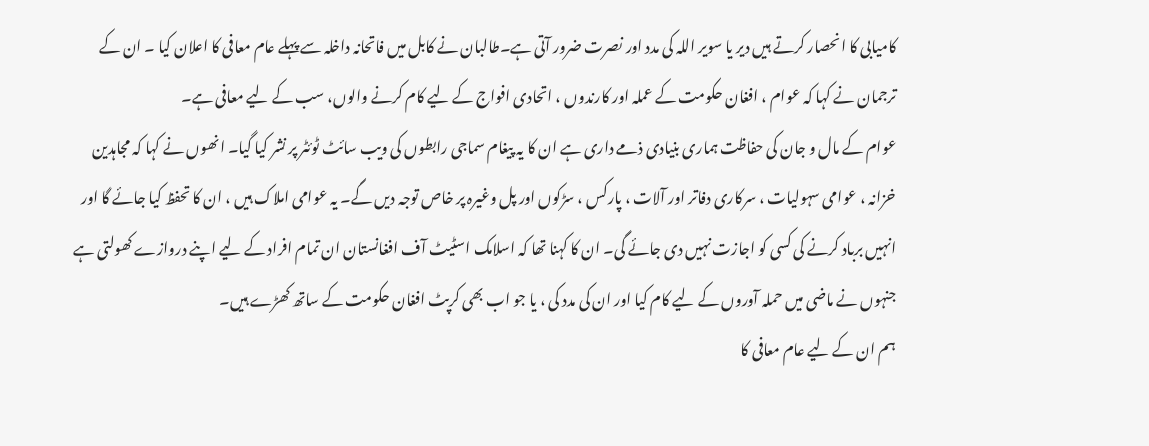کامیابی کا انحصار کرتے ہیں دیر یا سویر اللہ کی مدد اور نصرت ضرور آتی ہے۔طالبان نے کابل میں فاتحانہ داخلہ سے پہلے عام معافی کا اعلان کیا ۔ ان کے ترجمان نے کہا کہ عوام ، افغان حکومت کے عملہ اور کارندوں ، اتحادی افواج کے لیے کام کرنے والوں، سب کے لیے معافی ہے۔
عوام کے مال و جان کی حفاظت ہماری بنیادی ذمے داری ہے ان کا یہ پیغام سماجی رابطوں کی ویب سائٹ ٹوئٹر پر نشر کیا گیا۔ انھوں نے کہا کہ مجاہدین خزانہ ، عوامی سہولیات ، سرکاری دفاتر اور آلات ، پارکس ، سڑکوں اور پل وغیرہ پر خاص توجہ دیں گے۔ یہ عوامی املاک ہیں ، ان کا تحفظ کیا جائے گا اور انہیں برباد کرنے کی کسی کو اجازت نہیں دی جائے گی۔ ان کا کہنا تھا کہ اسلامک اسٹیٹ آف افغانستان ان تمام افراد کے لیے اپنے دروازے کھولتی ہے جنہوں نے ماضی میں حملہ آوروں کے لیے کام کیا اور ان کی مدد کی ، یا جو اب بھی کرپٹ افغان حکومت کے ساتھ کھڑے ہیں۔
ہم ان کے لیے عام معافی کا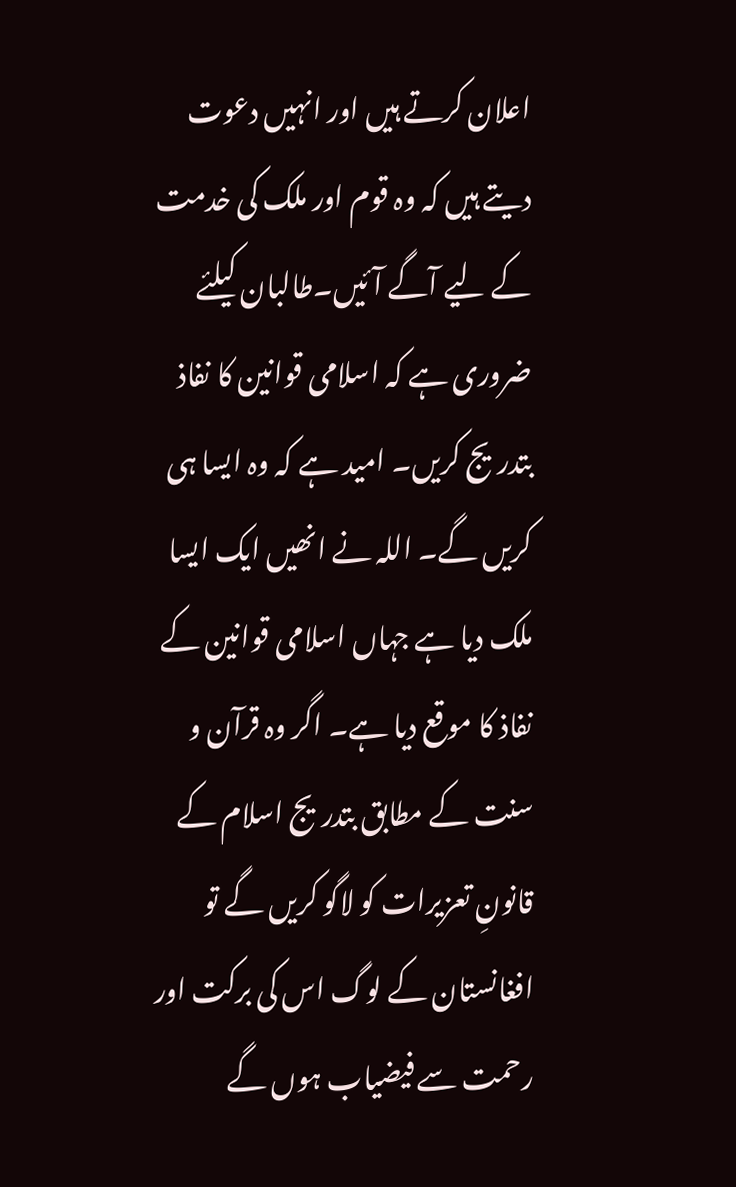اعلان کرتے ہیں اور انہیں دعوت دیتے ہیں کہ وہ قوم اور ملک کی خدمت کے لیے آگے آئیں۔طالبان کیلئے ضروری ہے کہ اسلامی قوانین کا نفاذ بتدریج کریں۔ امید ہے کہ وہ ایسا ہی کریں گے۔ اللہ نے انھیں ایک ایسا ملک دیا ہے جہاں اسلامی قوانین کے نفاذ کا موقع دیا ہے۔ اگر وہ قرآن و سنت کے مطابق بتدریج اسلام کے قانونِ تعزیرات کو لاگو کریں گے تو افغانستان کے لوگ اس کی برکت اور رحمت سے فیضیاب ہوں گے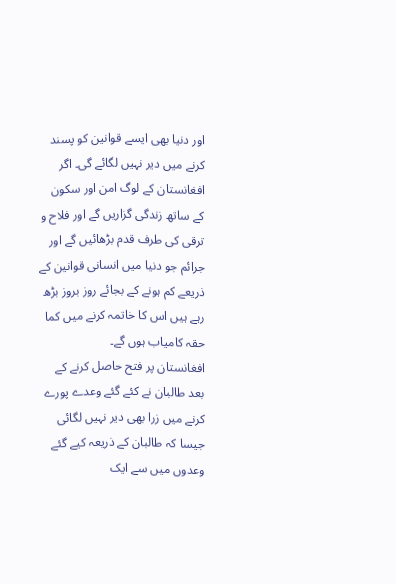اور دنیا بھی ایسے قوانین کو پسند کرنے میں دیر نہیں لگائے گی۔ اگر افغانستان کے لوگ امن اور سکون کے ساتھ زندگی گزاریں گے اور فلاح و ترقی کی طرف قدم بڑھائیں گے اور جرائم جو دنیا میں انسانی قوانین کے ذریعے کم ہونے کے بجائے روز بروز بڑھ رہے ہیں اس کا خاتمہ کرنے میں کما حقہ کامیاب ہوں گے۔
افغانستان پر فتح حاصل کرنے کے بعد طالبان نے کئے گئے وعدے پورے کرنے میں زرا بھی دیر نہیں لگائی جیسا کہ طالبان کے ذریعہ کیے گئے وعدوں میں سے ایک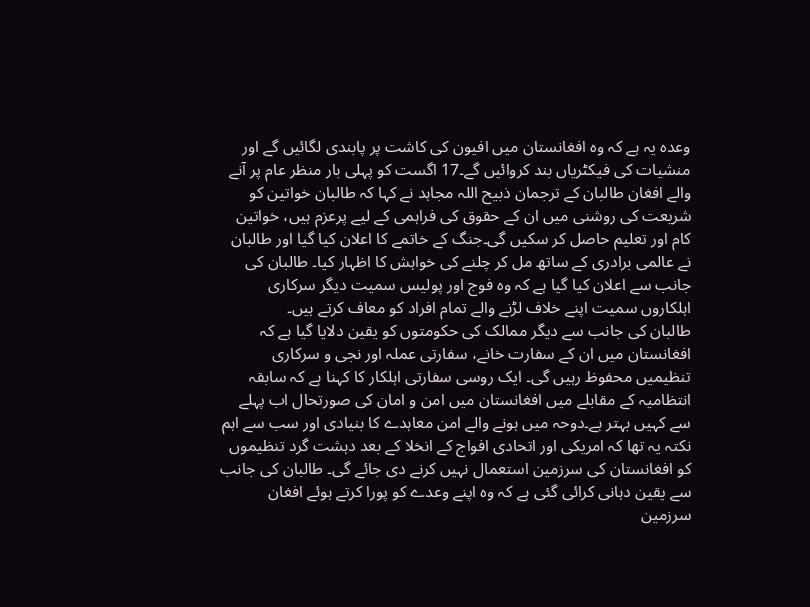وعدہ یہ ہے کہ وہ افغانستان میں افیون کی کاشت پر پابندی لگائیں گے اور منشیات کی فیکٹریاں بند کروائیں گے۔17 اگست کو پہلی بار منظر عام پر آنے والے افغان طالبان کے ترجمان ذبیح اللہ مجاہد نے کہا کہ طالبان خواتین کو شریعت کی روشنی میں ان کے حقوق کی فراہمی کے لیے پرعزم ہیں، خواتین کام اور تعلیم حاصل کر سکیں گی۔جنگ کے خاتمے کا اعلان کیا گیا اور طالبان نے عالمی برادری کے ساتھ مل کر چلنے کی خواہش کا اظہار کیا۔ طالبان کی جانب سے اعلان کیا گیا ہے کہ وہ فوج اور پولیس سمیت دیگر سرکاری اہلکاروں سمیت اپنے خلاف لڑنے والے تمام افراد کو معاف کرتے ہیں۔
طالبان کی جانب سے دیگر ممالک کی حکومتوں کو یقین دلایا گیا ہے کہ افغانستان میں ان کے سفارت خانے، سفارتی عملہ اور نجی و سرکاری تنظیمیں محفوظ رہیں گی۔ ایک روسی سفارتی اہلکار کا کہنا ہے کہ سابقہ انتظامیہ کے مقابلے میں افغانستان میں امن و امان کی صورتحال اب پہلے سے کہیں بہتر ہے۔دوحہ میں ہونے والے امن معاہدے کا بنیادی اور سب سے اہم نکتہ یہ تھا کہ امریکی اور اتحادی افواج کے انخلا کے بعد دہشت گرد تنظیموں کو افغانستان کی سرزمین استعمال نہیں کرنے دی جائے گی۔ طالبان کی جانب سے یقین دہانی کرائی گئی ہے کہ وہ اپنے وعدے کو پورا کرتے ہوئے افغان سرزمین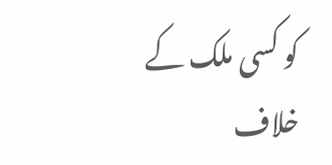کو کسی ملک کے خلاف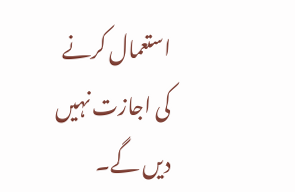استعمال کرنے کی اجازت نہیں دیں گے۔